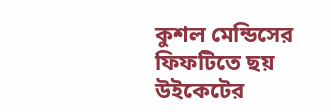কুশল মেন্ডিসের ফিফটিতে ছয় উইকেটের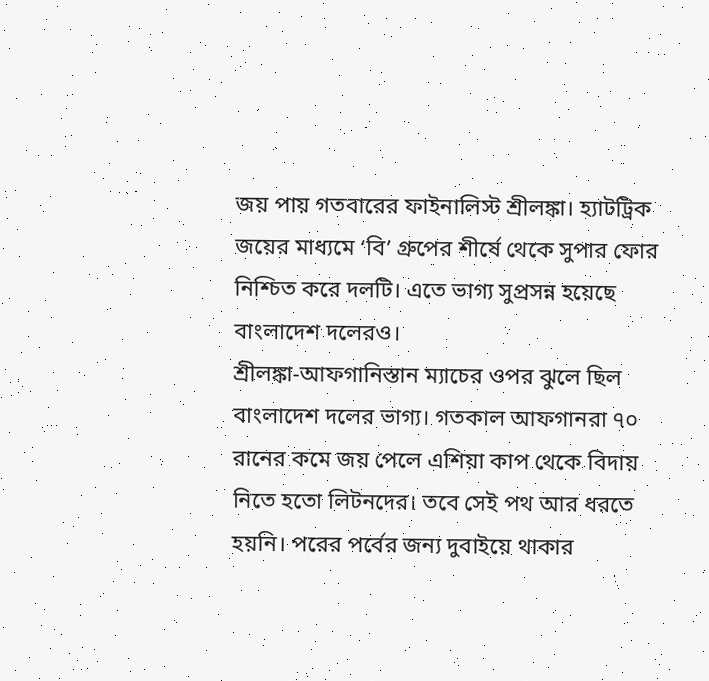জয় পায় গতবারের ফাইনালিস্ট শ্রীলঙ্কা। হ্যাটট্রিক জয়ের মাধ্যমে ‘বি’ গ্রুপের শীর্ষে থেকে সুপার ফোর নিশ্চিত করে দলটি। এতে ভাগ্য সুপ্রসন্ন হয়েছে বাংলাদেশ দলেরও।
শ্রীলঙ্কা-আফগানিস্তান ম্যাচের ওপর ঝুলে ছিল বাংলাদেশ দলের ভাগ্য। গতকাল আফগানরা ৭০ রানের কমে জয় পেলে এশিয়া কাপ থেকে বিদায় নিতে হতো লিটনদের। তবে সেই পথ আর ধরতে হয়নি। পরের পর্বের জন্য দুবাইয়ে থাকার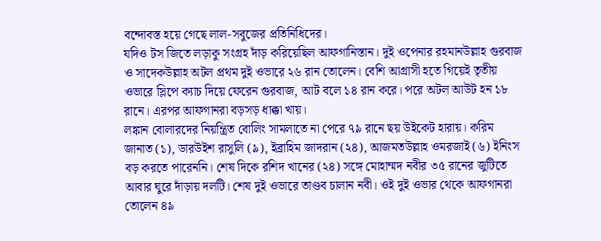বন্দোবস্ত হয়ে গেছে লাল-সবুজের প্রতিনিধিদের।
যদিও টস জিতে লড়াকু সংগ্রহ দাঁড় করিয়েছিল আফগানিস্তান। দুই ওপেনার রহমানউল্লাহ গুরবাজ ও সাদেকউল্লাহ অটল প্রথম দুই ওভারে ২৬ রান তোলেন। বেশি আগ্রাসী হতে গিয়েই তৃতীয় ওভারে স্লিপে ক্যাচ দিয়ে ফেরেন গুরবাজ, আট বলে ১৪ রান করে। পরে অটল আউট হন ১৮ রানে। এরপর আফগানরা বড়সড় ধাক্কা খায়।
লঙ্কান বোলারদের নিয়ন্ত্রিত বোলিং সামলাতে না পেরে ৭৯ রানে ছয় উইকেট হারায়। করিম জানাত (১), ডারউইশ রাসুলি (৯), ইব্রাহিম জাদরান (২৪), আজমতউল্লাহ ওমরজাই (৬) ইনিংস বড় করতে পারেননি। শেষ দিকে রশিদ খানের (২৪) সঙ্গে মোহাম্মদ নবীর ৩৫ রানের জুটিতে আবার ঘুরে দাঁড়ায় দলটি। শেষ দুই ওভারে তাণ্ডব চালান নবী। ওই দুই ওভার থেকে আফগানরা তোলেন ৪৯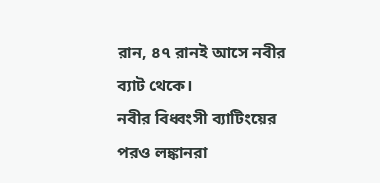রান, ৪৭ রানই আসে নবীর ব্যাট থেকে।
নবীর বিধ্বংসী ব্যাটিংয়ের পরও লঙ্কানরা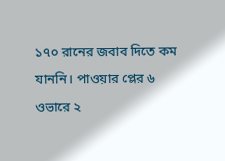১৭০ রানের জবাব দিতে কম যাননি। পাওয়ার প্লের ৬ ওভারে ২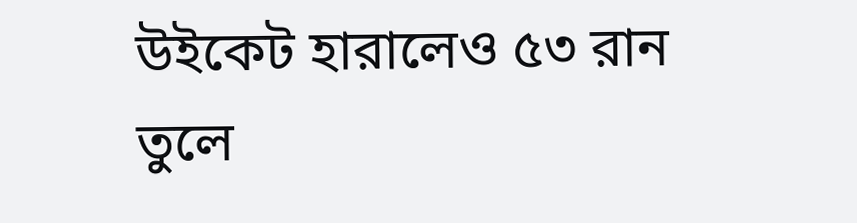উইকেট হারালেও ৫৩ রান তুলে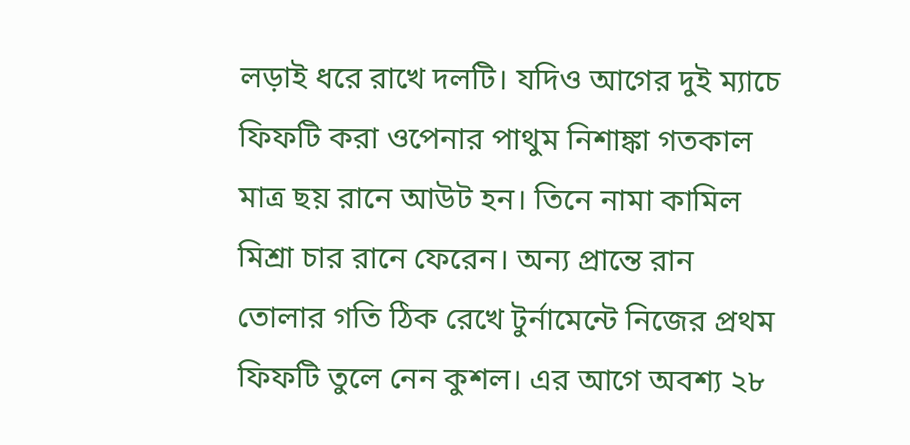লড়াই ধরে রাখে দলটি। যদিও আগের দুই ম্যাচে ফিফটি করা ওপেনার পাথুম নিশাঙ্কা গতকাল মাত্র ছয় রানে আউট হন। তিনে নামা কামিল মিশ্রা চার রানে ফেরেন। অন্য প্রান্তে রান তোলার গতি ঠিক রেখে টুর্নামেন্টে নিজের প্রথম ফিফটি তুলে নেন কুশল। এর আগে অবশ্য ২৮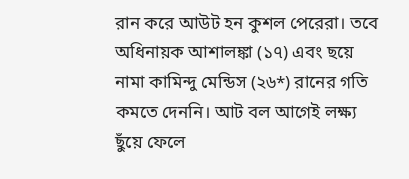রান করে আউট হন কুশল পেরেরা। তবে অধিনায়ক আশালঙ্কা (১৭) এবং ছয়ে নামা কামিন্দু মেন্ডিস (২৬*) রানের গতি কমতে দেননি। আট বল আগেই লক্ষ্য ছুঁয়ে ফেলে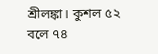শ্রীলঙ্কা। কুশল ৫২ বলে ৭৪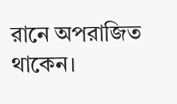রানে অপরাজিত থাকেন।